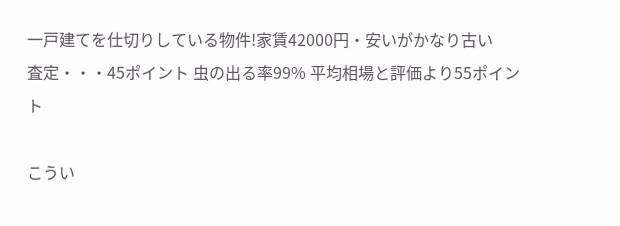一戸建てを仕切りしている物件!家賃42000円・安いがかなり古い
査定・・・45ポイント 虫の出る率99% 平均相場と評価より55ポイント

こうい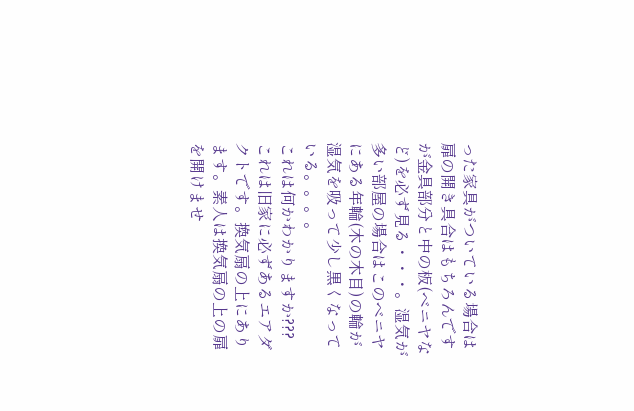った家具がついている場合は扉の開き具合はもちろんですが金具部分と中の板(ベニヤなど)を必ず見る・・・。湿気が多い部屋の場合はこのベニヤにある年輪(木の木目)の輪が湿気を吸って少し黒くなっている。。。。
これは何かわかりますか???
これは旧家に必ずあるエアダクトです。換気扇の上にあります。素人は換気扇の上の扉を開けませ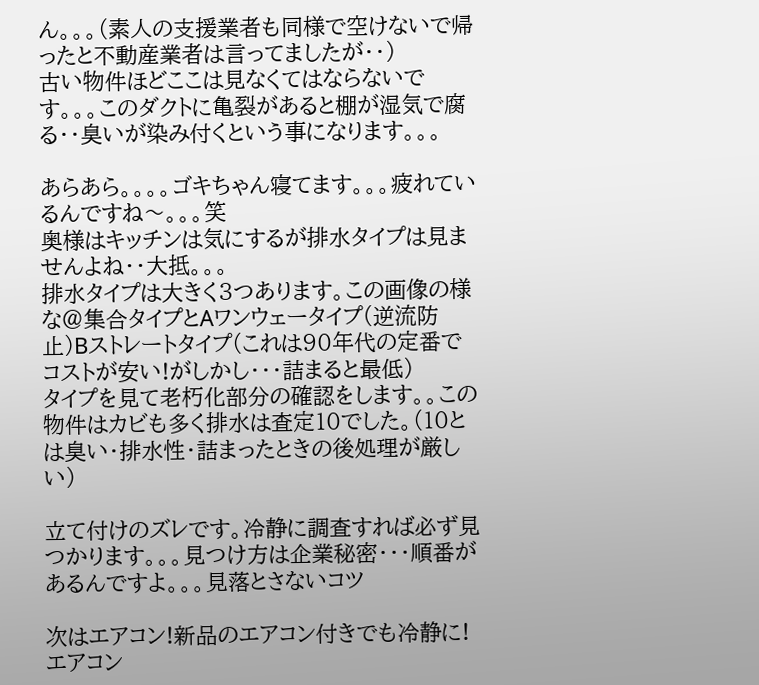ん。。。(素人の支援業者も同様で空けないで帰ったと不動産業者は言ってましたが・・)
古い物件ほどここは見なくてはならないです。。。このダクトに亀裂があると棚が湿気で腐る・・臭いが染み付くという事になります。。。

あらあら。。。。ゴキちゃん寝てます。。。疲れているんですね〜。。。笑
奥様はキッチンは気にするが排水タイプは見ませんよね・・大抵。。。
排水タイプは大きく3つあります。この画像の様な@集合タイプとAワンウェータイプ(逆流防止)Bストレートタイプ(これは90年代の定番でコストが安い!がしかし・・・詰まると最低)
タイプを見て老朽化部分の確認をします。。この物件はカビも多く排水は査定10でした。(10とは臭い・排水性・詰まったときの後処理が厳しい)

立て付けのズレです。冷静に調査すれば必ず見つかります。。。見つけ方は企業秘密・・・順番があるんですよ。。。見落とさないコツ

次はエアコン!新品のエアコン付きでも冷静に!
エアコン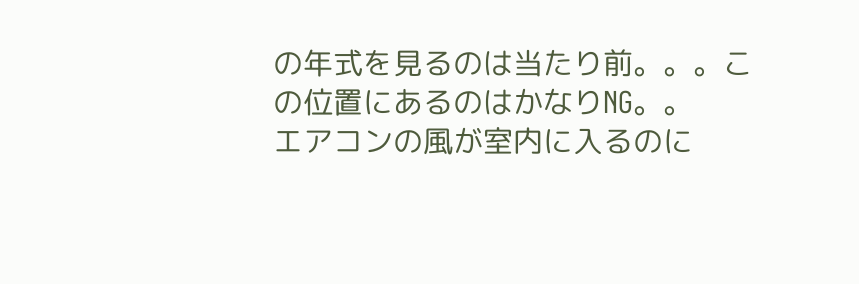の年式を見るのは当たり前。。。この位置にあるのはかなりNG。。
エアコンの風が室内に入るのに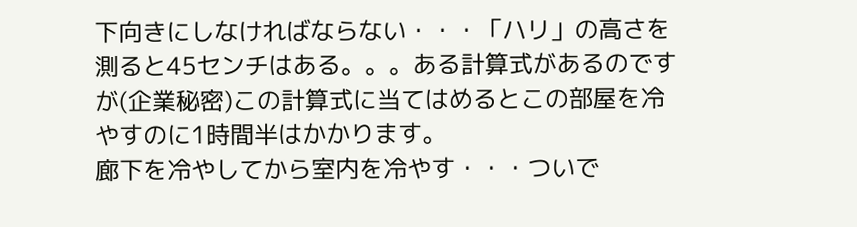下向きにしなければならない・・・「ハリ」の高さを測ると45センチはある。。。ある計算式があるのですが(企業秘密)この計算式に当てはめるとこの部屋を冷やすのに1時間半はかかります。
廊下を冷やしてから室内を冷やす・・・ついで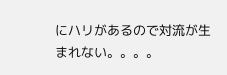にハリがあるので対流が生まれない。。。。